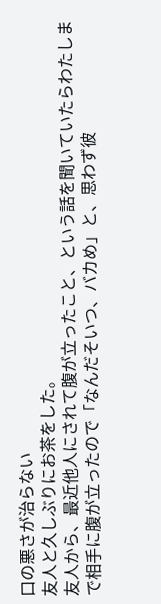口の悪さが治らない
友人と久しぶりにお茶をした。
友人から、最近他人にされて腹が立ったこと、という話を聞いていたらわたしまで相手に腹が立ったので「なんだそいつ、バカめ」と、思わず彼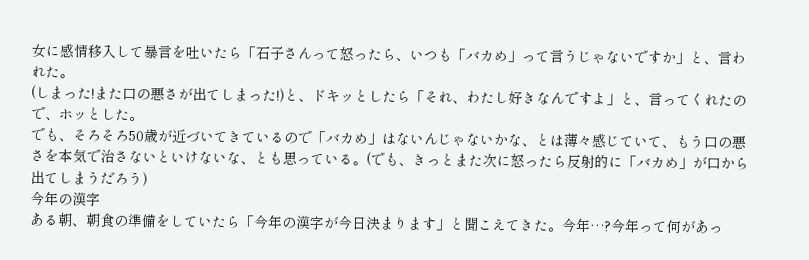女に感情移入して暴言を吐いたら「石子さんって怒ったら、いつも「バカめ」って言うじゃないですか」と、言われた。
(しまった!また口の悪さが出てしまった!)と、ドキッとしたら「それ、わたし好きなんですよ」と、言ってくれたので、ホッとした。
でも、そろそろ50歳が近づいてきているので「バカめ」はないんじゃないかな、とは薄々感じていて、もう口の悪さを本気で治さないといけないな、とも思っている。(でも、きっとまた次に怒ったら反射的に「バカめ」が口から出てしまうだろう)
今年の漢字
ある朝、朝食の準備をしていたら「今年の漢字が今日決まります」と聞こえてきた。今年…?今年って何があっ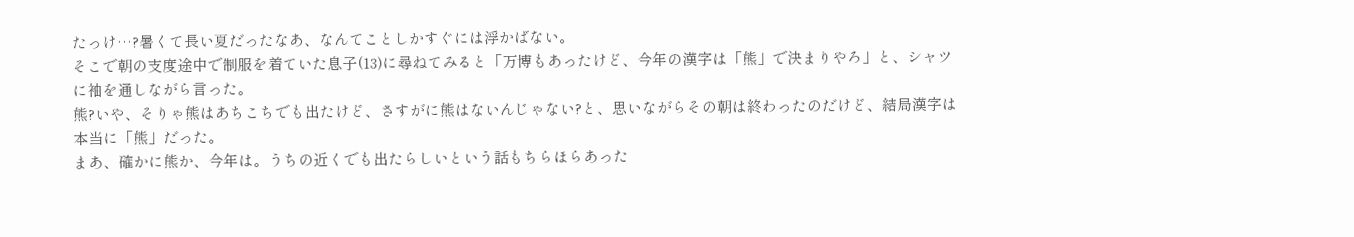たっけ…?暑くて長い夏だったなあ、なんてことしかすぐには浮かばない。
そこで朝の支度途中で制服を着ていた息子(13)に尋ねてみると「万博もあったけど、今年の漢字は「熊」で決まりやろ」と、シャツに袖を通しながら言った。
熊?いや、そりゃ熊はあちこちでも出たけど、さすがに熊はないんじゃない?と、思いながらその朝は終わったのだけど、結局漢字は本当に「熊」だった。
まあ、確かに熊か、今年は。うちの近くでも出たらしいという話もちらほらあった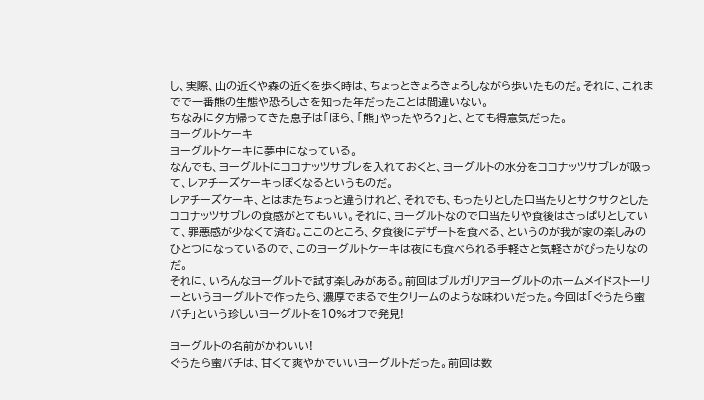し、実際、山の近くや森の近くを歩く時は、ちょっときょろきょろしながら歩いたものだ。それに、これまでで一番熊の生態や恐ろしさを知った年だったことは間違いない。
ちなみに夕方帰ってきた息子は「ほら、「熊」やったやろ?」と、とても得意気だった。
ヨーグルトケーキ
ヨーグルトケーキに夢中になっている。
なんでも、ヨーグルトにココナッツサブレを入れておくと、ヨーグルトの水分をココナッツサブレが吸って、レアチーズケーキっぽくなるというものだ。
レアチーズケーキ、とはまたちょっと違うけれど、それでも、もったりとした口当たりとサクサクとしたココナッツサブレの食感がとてもいい。それに、ヨーグルトなので口当たりや食後はさっぱりとしていて、罪悪感が少なくて済む。ここのところ、夕食後にデザートを食べる、というのが我が家の楽しみのひとつになっているので、このヨーグルトケーキは夜にも食べられる手軽さと気軽さがぴったりなのだ。
それに、いろんなヨーグルトで試す楽しみがある。前回はブルガリアヨーグルトのホームメイドストーリーというヨーグルトで作ったら、濃厚でまるで生クリームのような味わいだった。今回は「ぐうたら蜜バチ」という珍しいヨーグルトを10%オフで発見!

ヨーグルトの名前がかわいい!
ぐうたら蜜バチは、甘くて爽やかでいいヨーグルトだった。前回は数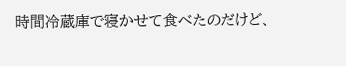時間冷蔵庫で寝かせて食べたのだけど、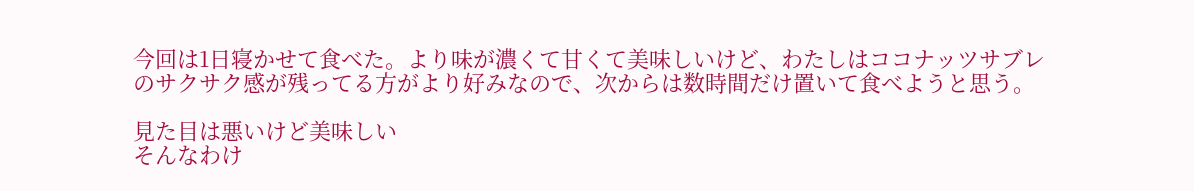今回は1日寝かせて食べた。より味が濃くて甘くて美味しいけど、わたしはココナッツサブレのサクサク感が残ってる方がより好みなので、次からは数時間だけ置いて食べようと思う。

見た目は悪いけど美味しい
そんなわけ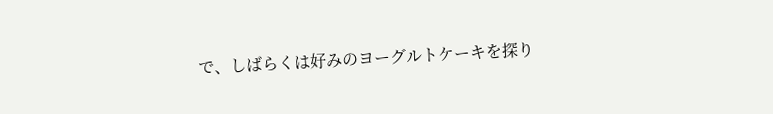で、しばらくは好みのヨーグルトケーキを探り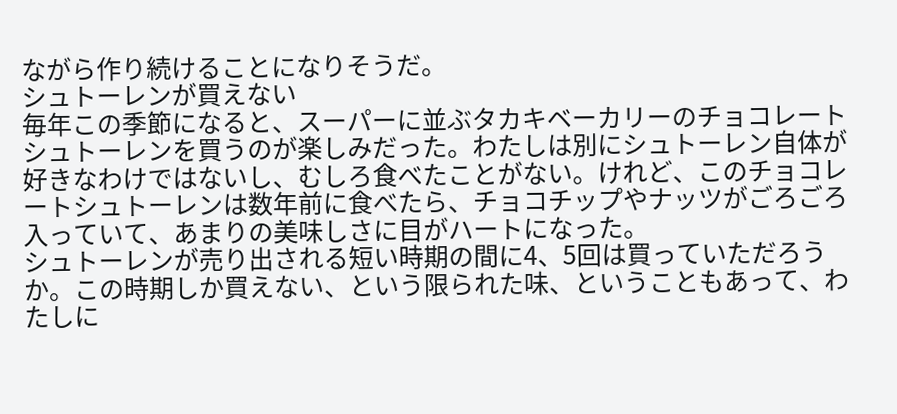ながら作り続けることになりそうだ。
シュトーレンが買えない
毎年この季節になると、スーパーに並ぶタカキベーカリーのチョコレートシュトーレンを買うのが楽しみだった。わたしは別にシュトーレン自体が好きなわけではないし、むしろ食べたことがない。けれど、このチョコレートシュトーレンは数年前に食べたら、チョコチップやナッツがごろごろ入っていて、あまりの美味しさに目がハートになった。
シュトーレンが売り出される短い時期の間に4、5回は買っていただろうか。この時期しか買えない、という限られた味、ということもあって、わたしに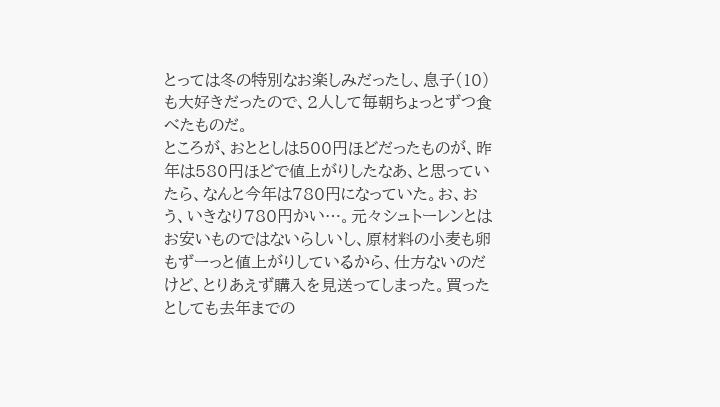とっては冬の特別なお楽しみだったし、息子(10)も大好きだったので、2人して毎朝ちょっとずつ食べたものだ。
ところが、おととしは500円ほどだったものが、昨年は580円ほどで値上がりしたなあ、と思っていたら、なんと今年は780円になっていた。お、おう、いきなり780円かい…。元々シュトーレンとはお安いものではないらしいし、原材料の小麦も卵もずーっと値上がりしているから、仕方ないのだけど、とりあえず購入を見送ってしまった。買ったとしても去年までの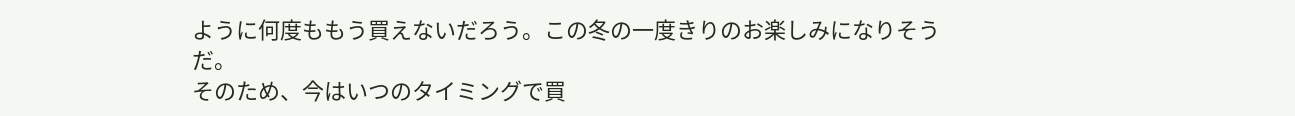ように何度ももう買えないだろう。この冬の一度きりのお楽しみになりそうだ。
そのため、今はいつのタイミングで買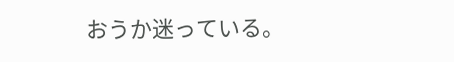おうか迷っている。